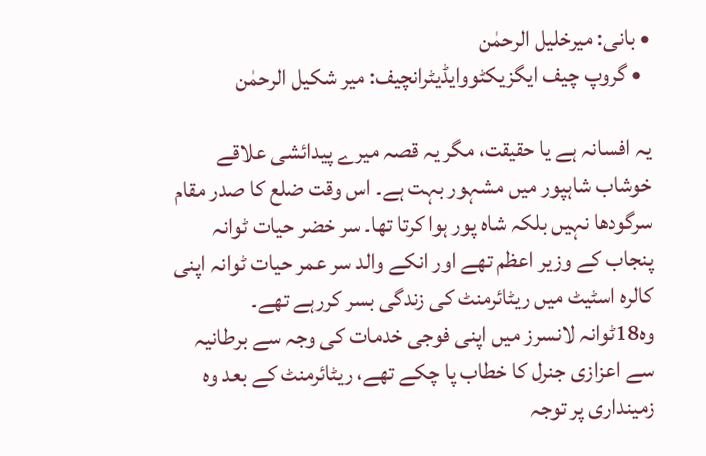• بانی: میرخلیل الرحمٰن
  • گروپ چیف ایگزیکٹووایڈیٹرانچیف: میر شکیل الرحمٰن

یہ افسانہ ہے یا حقیقت، مگر یہ قصہ میرے پیدائشی علاقے خوشاب شاہپور میں مشہور بہت ہے۔ اس وقت ضلع کا صدر مقام سرگودھا نہیں بلکہ شاہ پور ہوا کرتا تھا۔ سر خضر حیات ٹوانہ پنجاب کے وزیر اعظم تھے اور انکے والد سر عمر حیات ٹوانہ اپنی کالرہ اسٹیٹ میں ریٹائرمنٹ کی زندگی بسر کررہے تھے۔ وہ18ٹوانہ لانسرز میں اپنی فوجی خدمات کی وجہ سے برطانیہ سے اعزازی جنرل کا خطاب پا چکے تھے، ریٹائرمنٹ کے بعد وہ زمینداری پر توجہ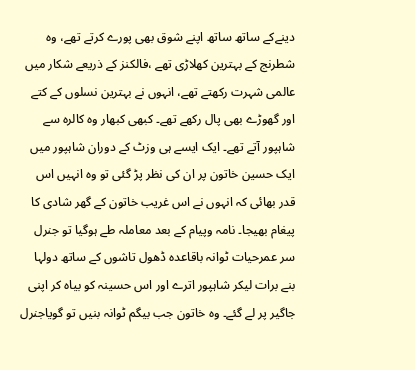دینےکے ساتھ ساتھ اپنے شوق بھی پورے کرتے تھے، وہ شطرنج کے بہترین کھلاڑی تھے ،فالکنز کے ذریعے شکار میں عالمی شہرت رکھتے تھے، انہوں نے بہترین نسلوں کے کتے اور گھوڑے بھی پال رکھے تھے۔ کبھی کبھار وہ کالرہ سے شاہپور آتے تھے۔ ایک ایسے ہی وزٹ کے دوران شاہپور میں ایک حسین خاتون پر ان کی نظر پڑ گئی تو وہ انہیں اس قدر بھائی کہ انہوں نے اس غریب خاتون کے گھر شادی کا پیغام بھیجا۔ نامہ وپیام کے بعد معاملہ طے ہوگیا تو جنرل سر عمرحیات ٹوانہ باقاعدہ ڈھول تاشوں کے ساتھ دولہا بنے برات لیکر شاہپور اترے اور اس حسینہ کو بیاہ کر اپنی جاگیر پر لے گئے۔ وہ خاتون جب بیگم ٹوانہ بنیں تو گویاجنرل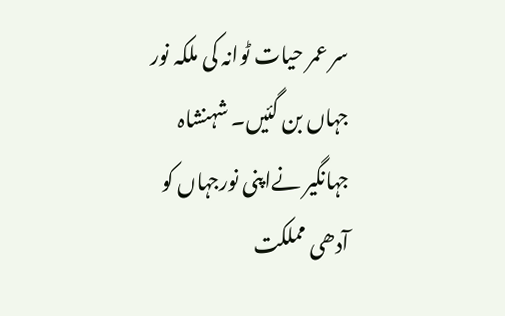سر عمر حیات ٹوانہ کی ملکہ نور جہاں بن گئیں۔ شہنشاہ جہانگیر نےاپنی نورجہاں کو آدھی مملکت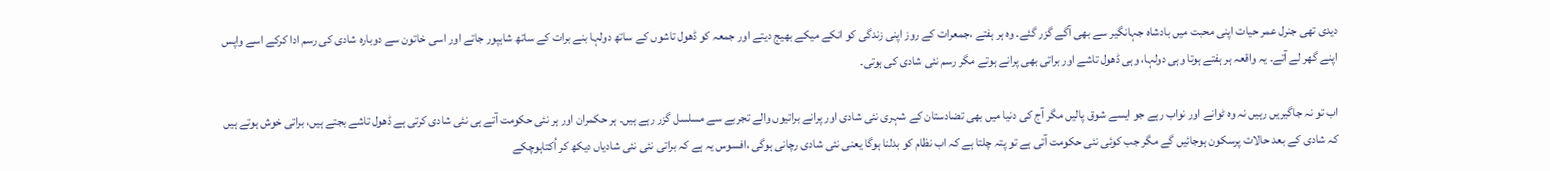دیدی تھی جنرل عمر حیات اپنی محبت میں بادشاہ جہانگیر سے بھی آگے گزر گئے۔ وہ ہر ہفتے ،جمعرات کے روز اپنی زندگی کو انکے میکے بھیج دیتے اور جمعہ کو ڈھول تاشوں کے ساتھ دولہا بنے برات کے ساتھ شاہپور جاتے اور اسی خاتون سے دوبارہ شادی کی رسم ادا کرکے اسے واپس اپنے گھر لے آتے۔ یہ واقعہ ہر ہفتے ہوتا وہی دولہا، وہی ڈھول تاشے اور براتی بھی پرانے ہوتے مگر رسم نئی شادی کی ہوتی۔

اب تو نہ جاگیریں رہیں نہ وہ ٹوانے اور نواب رہے جو ایسے شوق پالیں مگر آج کی دنیا میں بھی تضادستان کے شہری نئی شادی اور پرانے براتیوں والے تجربے سے مسلسل گزر رہے ہیں۔ ہر حکمران اور ہر نئی حکومت آتے ہی نئی شادی کرتی ہے ڈھول تاشے بجتے ہیں، براتی خوش ہوتے ہیں کہ شادی کے بعد حالات پرسکون ہوجائیں گے مگر جب کوئی نئی حکومت آتی ہے تو پتہ چلتا ہے کہ اب نظام کو بدلنا ہوگا یعنی نئی شادی رچانی ہوگی ،افسوس یہ ہے کہ براتی نئی نئی شادیاں دیکھ کر اُکتاہوچکے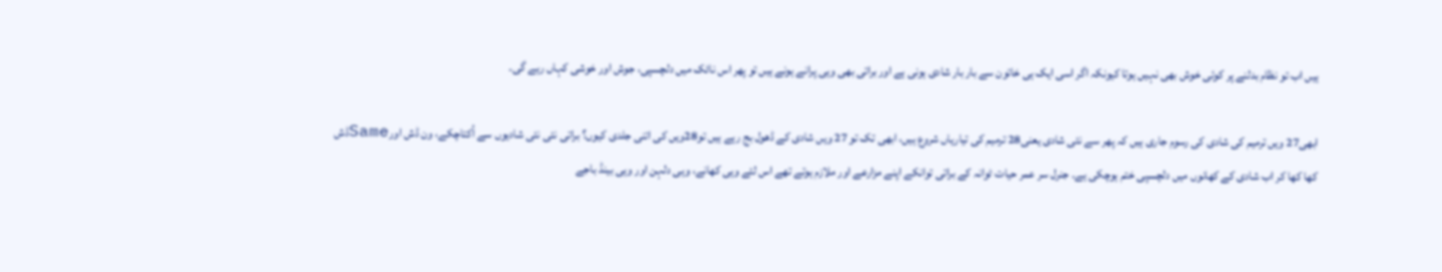ہیں اب تو نظام بدلنے پر کوئی خوش بھی نہیں ہوتا کیونکہ اگر اسی ایک ہی خاتون سے بار بار شادی ہونی ہے اور براتی بھی وہی پرانے ہونے ہیں تو پھر اس ناٹک میں دلچسپی، جوش اور خوشی کہاں رہے گی۔

ابھی27 ویں ترمیم کی شادی کی رسوم جاری ہیں کہ پھر سے نئی شادی یعنی28 ترمیم کی تیاریاں شروع ہیں، ابھی تک تو 27 ویں شادی کے ڈھول بج رہے ہیں تو28ویں کی اتنی جلدی کیوں؟ براتی نئی نئی شادیوں سے اُکتاچکے، ون ڈش اورSameڈش کھا کھا کر اب شادی کے کھانوں میں دلچسپی ختم ہوچکی ہے۔ جنرل سر عمر حیات ٹوانہ کے براتی توانکے اپنے مزارعے اور ملازم ہوتے تھے اس لئے وہی کھانے، وہی دلہن اور وہی بینڈ باجے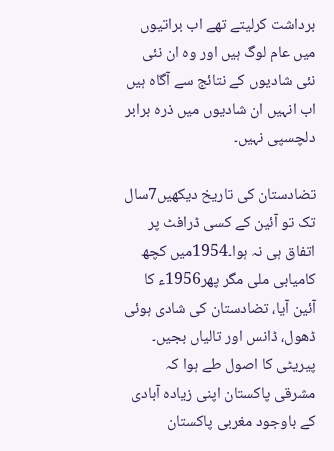برداشت کرلیتے تھے اب براتیوں میں عام لوگ ہیں اور وہ ان نئی نئی شادیوں کے نتائج سے آگاہ ہیں اب انہیں ان شادیوں میں ذرہ برابر دلچسپی نہیں۔

تضادستان کی تاریخ دیکھیں7سال تک تو آئین کے کسی ڈرافٹ پر اتفاق ہی نہ ہوا۔1954میں کچھ کامیابی ملی مگر پھر1956ء کا آئین آیا، تضادستان کی شادی ہوئی ڈھول، ڈانس اور تالیاں بجیں۔ پیریٹی کا اصول طے ہوا کہ مشرقی پاکستان اپنی زیادہ آبادی کے باوجود مغربی پاکستان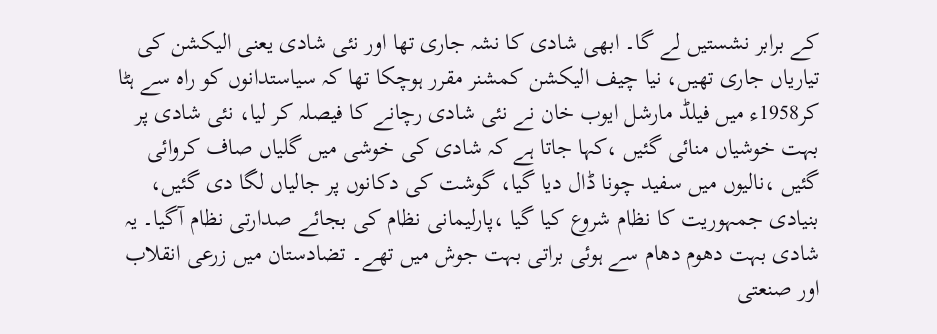کے برابر نشستیں لے گا۔ ابھی شادی کا نشہ جاری تھا اور نئی شادی یعنی الیکشن کی تیاریاں جاری تھیں، نیا چیف الیکشن کمشنر مقرر ہوچکا تھا کہ سیاستدانوں کو راہ سے ہٹا کر1958ء میں فیلڈ مارشل ایوب خان نے نئی شادی رچانے کا فیصلہ کر لیا، نئی شادی پر بہت خوشیاں منائی گئیں ،کہا جاتا ہے کہ شادی کی خوشی میں گلیاں صاف کروائی گئیں ،نالیوں میں سفید چونا ڈال دیا گیا، گوشت کی دکانوں پر جالیاں لگا دی گئیں، بنیادی جمہوریت کا نظام شروع کیا گیا ،پارلیمانی نظام کی بجائے صدارتی نظام آگیا۔ یہ شادی بہت دھوم دھام سے ہوئی براتی بہت جوش میں تھے۔ تضادستان میں زرعی انقلاب اور صنعتی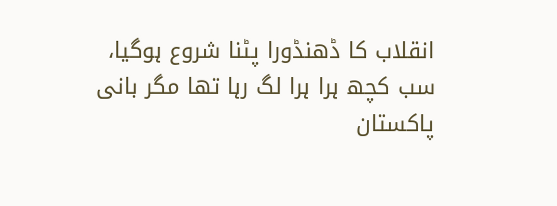انقلاب کا ڈھنڈورا پٹنا شروع ہوگیا، سب کچھ ہرا ہرا لگ رہا تھا مگر بانی پاکستان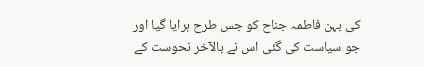کی بہن فاطمہ جناح کو جس طرح ہرایا گیا اور جو سیاست کی گئی اس نے بالآخر نحوست کے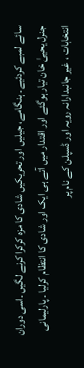سائے لمبے کردئیے۔ ہنگامے، جیلیں اور تحریکیں شادی کا مزہ کرکرا کرنے لگیں ۔اسی دوران جنرل یحییٰ خان تیار ہوگئے اور اقتدار میں آتے ہی ایک اور شادی کا انتظام کرلیا ۔ پارلیمانی انتخابات ، غیر جانبدارانہ رویہ اور ڈسپلن کے نام پر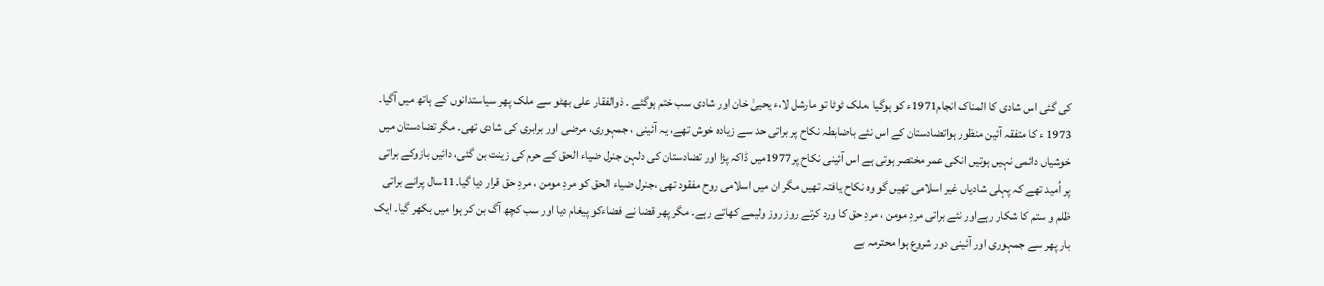کی گئی اس شادی کا المناک انجام1971ء کو ہوگیا ،ملک ٹوٹا تو مارشل لا،ء یحییٰ خان اور شادی سب ختم ہوگئے ۔ ذوالفقار علی بھٹو سے ملک پھر سیاستدانوں کے ہاتھ میں آگیا۔ 1973 ء کا متفقہ آئین منظور ہواتضادستان کے اس نئے باضابطہ نکاح پر براتی حد سے زیادہ خوش تھے، یہ آئینی ، جمہوری، مرضی اور برابری کی شادی تھی۔ مگر تضادستان میں خوشیاں دائمی نہیں ہوتیں انکی عمر مختصر ہوتی ہے اس آئینی نکاح پر1977میں ڈاکہ پڑا اور تضادستان کی دلہن جنرل ضیاء الحق کے حرم کی زینت بن گئی، دائیں بازوکے براتی پر اُمید تھے کہ پہلی شادیاں غیر اسلامی تھیں گو وہ نکاح یافتہ تھیں مگر ان میں اسلامی روح مفقود تھی ،جنرل ضیاء الحق کو مردِ مومن ، مردِ حق قرار دیا گیا۔11سال پرانے براتی ظلم و ستم کا شکار رہےاور نئے براتی مردِ مومن ، مردِ حق کا ورد کرتے روز روز ولیمے کھاتے رہے۔ مگر پھر قضا نے فضاءکو پیغام دیا اور سب کچھ آگ بن کر ہوا میں بکھر گیا۔ ایک بار پھر سے جمہوری اور آئینی دور شروع ہوا محترمہ بے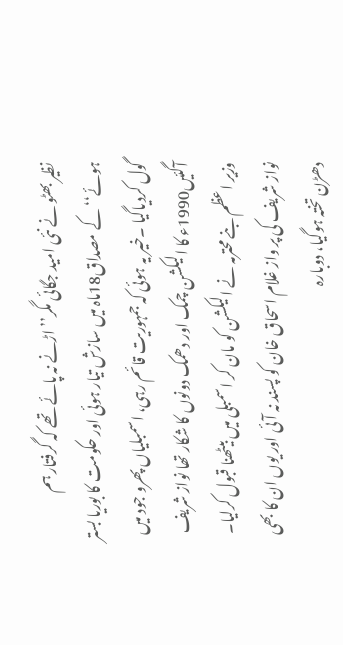نظیر بھٹو نے نئی امید جگائی مگر’’ اڑنے نہ پائے تھے کہ گرفتار ہم ہوئے‘‘کے مصداق18ماہ میں سازش تیار ہوئی اور حکومت کا بوریا بستر گول کردیاگیا ۔خیر یہ ہوئی کہ جمہوریت قائم رہی، اسمبلیاں پھرو جود میں آگئیں1990ء کا الیکشن چمک اور دھمک دونوں کا شکار تھا نواز شریف وزیر اعظم بنے محترمہ نے الیکشن کو مان کر اسمبلی میں بیٹھنا قبول کرلیا۔ نواز شریف کی پر واز غلام اسحاق خان کو پسند نہ آئی اور یوں ان کا بھی دھڑن تختہ ہوگیا، دوبارہ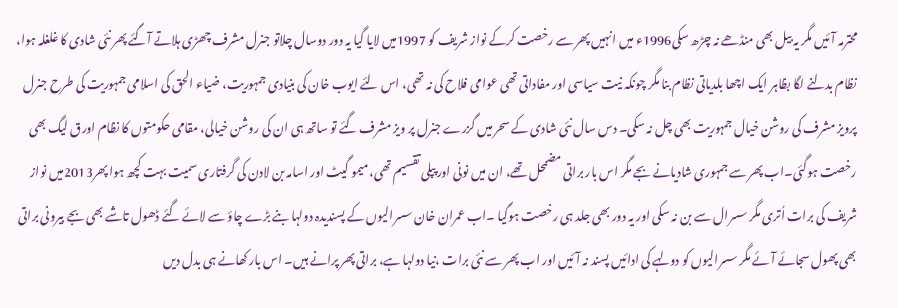محترمہ آئیں مگر یہ بیل بھی منڈھے نہ چڑھ سکی1996ء میں انہیں پھر سے رخصت کرکے نواز شریف کو 1997میں لایا گیا یہ دور دوسال چلاتو جنرل مشرف چھڑی ہلاتے آگئے پھر نئی شادی کا غلغلہ ہوا، نظام بدلنے لگا بظاہر ایک اچھا بلدیاتی نظام بنا مگر چونکہ نیت سیاسی اور مفاداتی تھی عوامی فلاح کی نہ تھی، اس لئے ایوب خان کی بنیادی جمہوریت، ضیاء الحق کی اسلامی جمہوریت کی طرح جنرل پرویز مشرف کی روشن خیال جمہوریت بھی چل نہ سکی۔ دس سال نئی شادی کے سحر میں گزرے جنرل پر ویز مشرف گئے تو ساتھ ہی ان کی روشن خیالی، مقامی حکومتوں کا نظام اورق لیگ بھی رخصت ہوگئی۔اب پھر سے جمہوری شادیانے بجے مگر اس بار براتی مضمحل تھے، ان میں نونی اور پپلی تقسیم تھی، میمو گیٹ اور اسامہ بن لادن کی گرفتاری سمیت بہت کچھ ہوا پھر2013میں نواز شریف کی برات اُتری مگر سسرال سے بن نہ سکی اور یہ دور بھی جلد ہی رخصت ہوگیا ۔اب عمران خان سسرالیوں کے پسندیدہ دولہا بنے بڑے چاؤ سے لائے گئے ڈھول تاشے بھی بجے بیرونی براتی بھی پھول سجائے آئے مگر سسرالیوں کو دولہے کی ادائیں پسند نہ آئیں اور اب پھر سے نئی برات ،نیا دولہا ہے، براتی پھر پرانے ہیں۔ اس بار کھانے ہی بدل دیں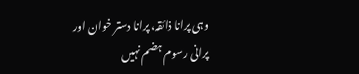وہی پرانا ذائقہ، پرانا دستر خوان اور پرانی رسوم ہضم نہیں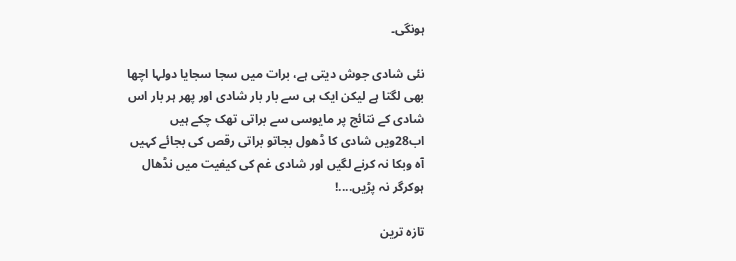ہونگی۔

نئی شادی جوش دیتی ہے، برات میں سجا سجایا دولہا اچھا بھی لگتا ہے لیکن ایک ہی سے بار بار شادی اور پھر ہر بار اس شادی کے نتائج پر مایوسی سے براتی تھک چکے ہیں اب28ویں شادی کا ڈھول بجاتو براتی رقص کی بجائے کہیں آہ وبکا نہ کرنے لگیں اور شادی غم کی کیفیت میں نڈھال ہوکرگر نہ پڑیں....!

تازہ ترین